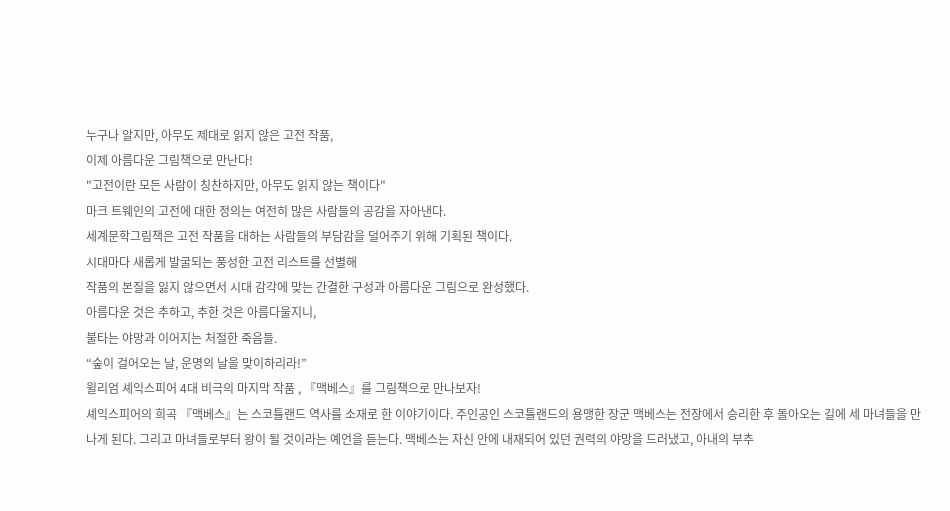누구나 알지만, 아무도 제대로 읽지 않은 고전 작품,
이제 아름다운 그림책으로 만난다!
"고전이란 모든 사람이 칭찬하지만, 아무도 읽지 않는 책이다"
마크 트웨인의 고전에 대한 정의는 여전히 많은 사람들의 공감을 자아낸다.
세계문학그림책은 고전 작품을 대하는 사람들의 부담감을 덜어주기 위해 기획된 책이다.
시대마다 새롭게 발굴되는 풍성한 고전 리스트를 선별해
작품의 본질을 잃지 않으면서 시대 감각에 맞는 간결한 구성과 아름다운 그림으로 완성했다.
아름다운 것은 추하고, 추한 것은 아름다울지니,
불타는 야망과 이어지는 처절한 죽음들.
“숲이 걸어오는 날, 운명의 날을 맞이하리라!”
윌리엄 셰익스피어 4대 비극의 마지막 작품 , 『맥베스』를 그림책으로 만나보자!
셰익스피어의 희곡 『맥베스』는 스코틀랜드 역사를 소재로 한 이야기이다. 주인공인 스코틀랜드의 용맹한 장군 맥베스는 전장에서 승리한 후 돌아오는 길에 세 마녀들을 만나게 된다. 그리고 마녀들로부터 왕이 될 것이라는 예언을 듣는다. 맥베스는 자신 안에 내재되어 있던 권력의 야망을 드러냈고, 아내의 부추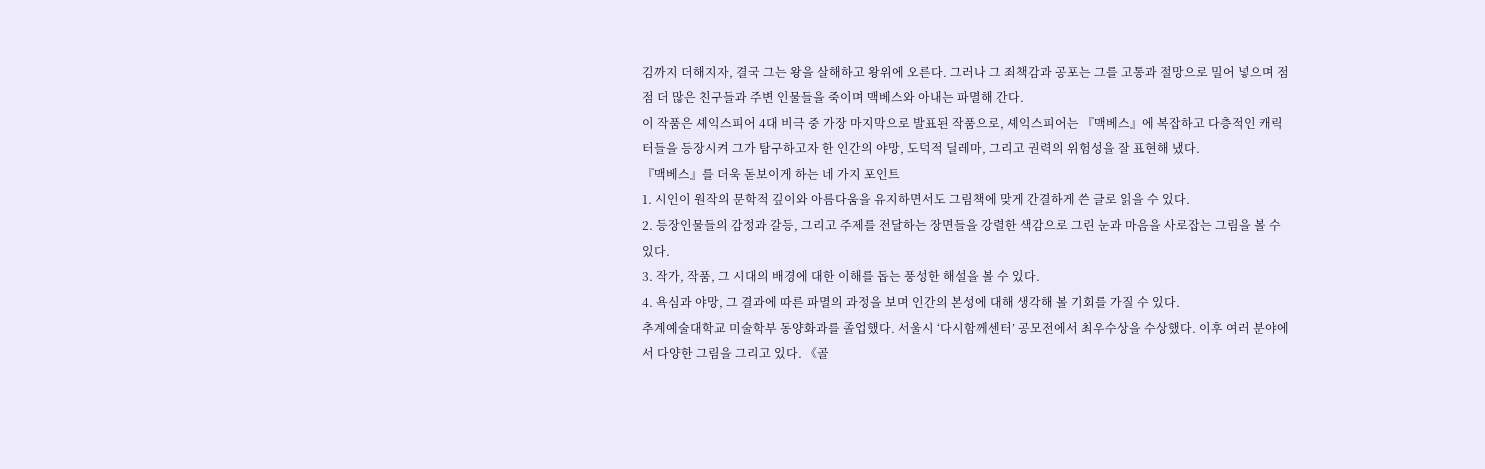김까지 더해지자, 결국 그는 왕을 살해하고 왕위에 오른다. 그러나 그 죄책감과 공포는 그를 고통과 절망으로 밀어 넣으며 점점 더 많은 친구들과 주변 인물들을 죽이며 맥베스와 아내는 파멸해 간다.
이 작품은 셰익스피어 4대 비극 중 가장 마지막으로 발표된 작품으로, 셰익스피어는 『맥베스』에 복잡하고 다층적인 캐릭터들을 등장시켜 그가 탐구하고자 한 인간의 야망, 도덕적 딜레마, 그리고 권력의 위험성을 잘 표현해 냈다.
『맥베스』를 더욱 돋보이게 하는 네 가지 포인트
1. 시인이 원작의 문학적 깊이와 아름다움을 유지하면서도 그림책에 맞게 간결하게 쓴 글로 읽을 수 있다.
2. 등장인물들의 감정과 갈등, 그리고 주제를 전달하는 장면들을 강렬한 색감으로 그린 눈과 마음을 사로잡는 그림을 볼 수 있다.
3. 작가, 작품, 그 시대의 배경에 대한 이해를 돕는 풍성한 해설을 볼 수 있다.
4. 욕심과 야망, 그 결과에 따른 파멸의 과정을 보며 인간의 본성에 대해 생각해 볼 기회를 가질 수 있다.
추계예술대학교 미술학부 동양화과를 졸업했다. 서울시 ‘다시함께센터’ 공모전에서 최우수상을 수상했다. 이후 여러 분야에서 다양한 그림을 그리고 있다. 《골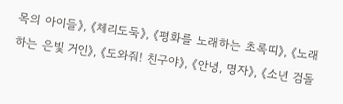목의 아이들》, 《체리도둑》, 《평화를 노래하는 초록띠》, 《노래하는 은빛 거인》, 《도와줘! 친구야》, 《안녕, 명자》, 《소년 검돌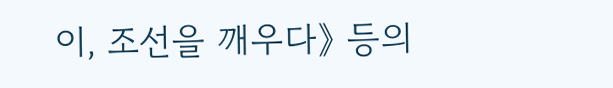이, 조선을 깨우다》 등의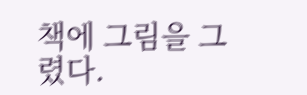책에 그림을 그렸다.